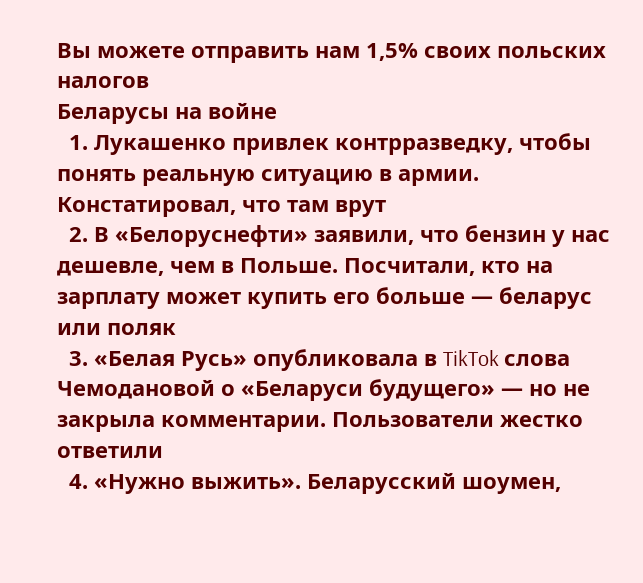Вы можете отправить нам 1,5% своих польских налогов
Беларусы на войне
  1. Лукашенко привлек контрразведку, чтобы понять реальную ситуацию в армии. Констатировал, что там врут
  2. В «Белоруснефти» заявили, что бензин у нас дешевле, чем в Польше. Посчитали, кто на зарплату может купить его больше — беларус или поляк
  3. «Белая Русь» опубликовала в TikTok слова Чемодановой о «Беларуси будущего» — но не закрыла комментарии. Пользователи жестко ответили
  4. «Нужно выжить». Беларусский шоумен,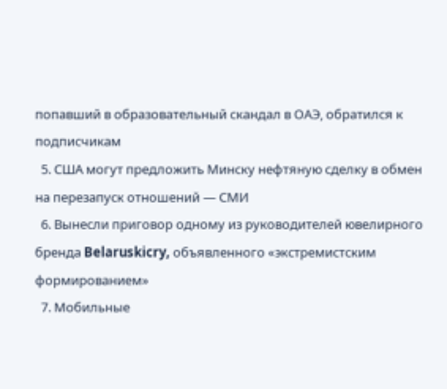попавший в образовательный скандал в ОАЭ, обратился к подписчикам
  5. США могут предложить Минску нефтяную сделку в обмен на перезапуск отношений — СМИ
  6. Вынесли приговор одному из руководителей ювелирного бренда Belaruskicry, объявленного «экстремистским формированием»
  7. Мобильные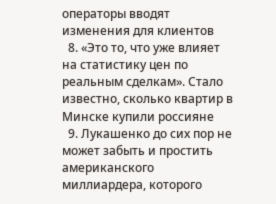операторы вводят изменения для клиентов
  8. «Это то, что уже влияет на статистику цен по реальным сделкам». Стало известно, сколько квартир в Минске купили россияне
  9. Лукашенко до сих пор не может забыть и простить американского миллиардера, которого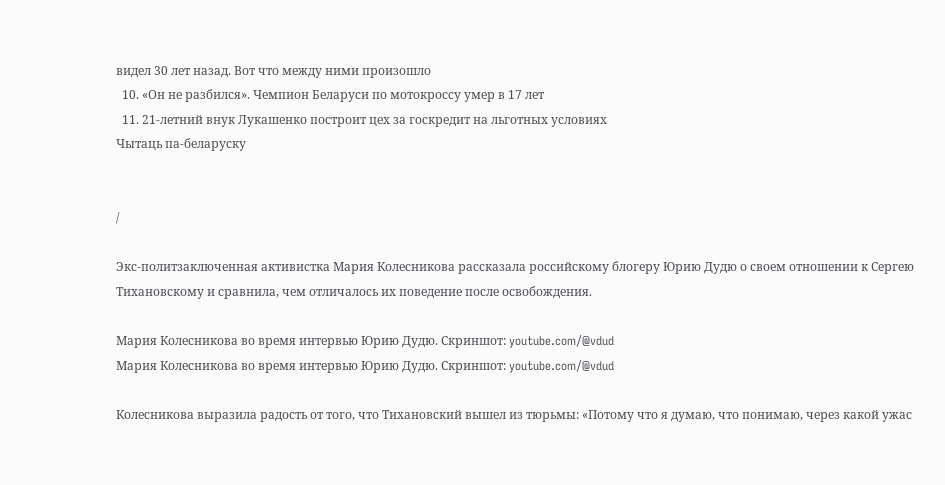видел 30 лет назад. Вот что между ними произошло
  10. «Он не разбился». Чемпион Беларуси по мотокроссу умер в 17 лет
  11. 21-летний внук Лукашенко построит цех за госкредит на льготных условиях
Чытаць па-беларуску


/

Экс-политзаключенная активистка Мария Колесникова рассказала российскому блогеру Юрию Дудю о своем отношении к Сергею Тихановскому и сравнила, чем отличалось их поведение после освобождения.

Мария Колесникова во время интервью Юрию Дудю. Скриншот: youtube.com/@vdud
Мария Колесникова во время интервью Юрию Дудю. Скриншот: youtube.com/@vdud

Колесникова выразила радость от того, что Тихановский вышел из тюрьмы: «Потому что я думаю, что понимаю, через какой ужас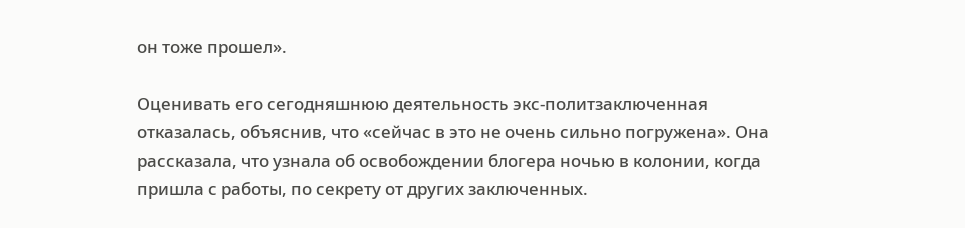он тоже прошел».

Оценивать его сегодняшнюю деятельность экс-политзаключенная отказалась, объяснив, что «сейчас в это не очень сильно погружена». Она рассказала, что узнала об освобождении блогера ночью в колонии, когда пришла с работы, по секрету от других заключенных.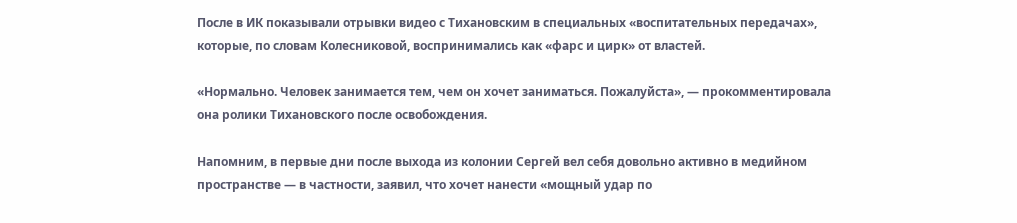После в ИК показывали отрывки видео с Тихановским в специальных «воспитательных передачах», которые, по словам Колесниковой, воспринимались как «фарс и цирк» от властей.

«Нормально. Человек занимается тем, чем он хочет заниматься. Пожалуйста», — прокомментировала она ролики Тихановского после освобождения.

Напомним, в первые дни после выхода из колонии Сергей вел себя довольно активно в медийном пространстве — в частности, заявил, что хочет нанести «мощный удар по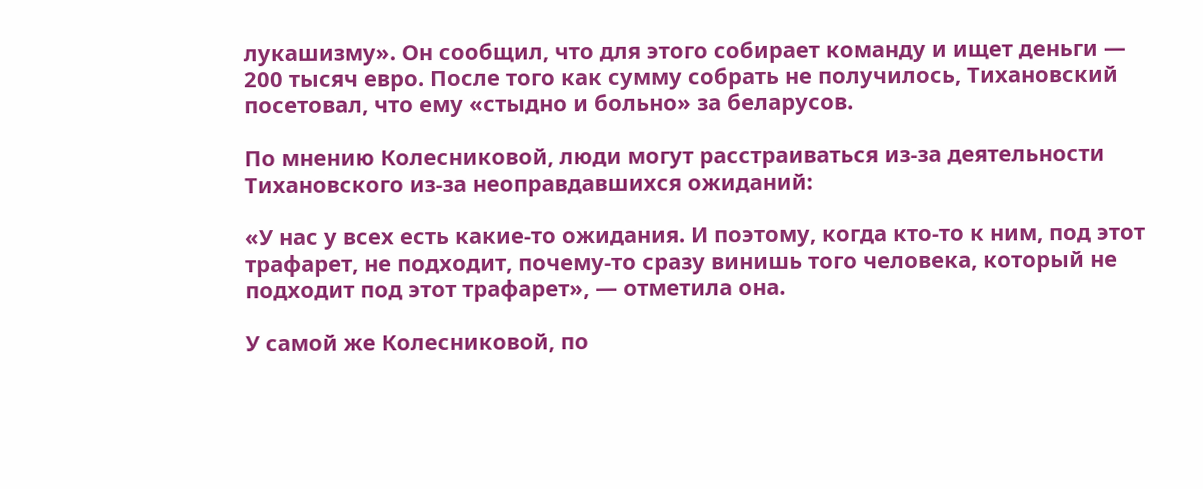лукашизму». Он сообщил, что для этого собирает команду и ищет деньги — 200 тысяч евро. После того как сумму собрать не получилось, Тихановский посетовал, что ему «стыдно и больно» за беларусов.

По мнению Колесниковой, люди могут расстраиваться из-за деятельности Тихановского из-за неоправдавшихся ожиданий:

«У нас у всех есть какие-то ожидания. И поэтому, когда кто-то к ним, под этот трафарет, не подходит, почему-то сразу винишь того человека, который не подходит под этот трафарет», — отметила она.

У самой же Колесниковой, по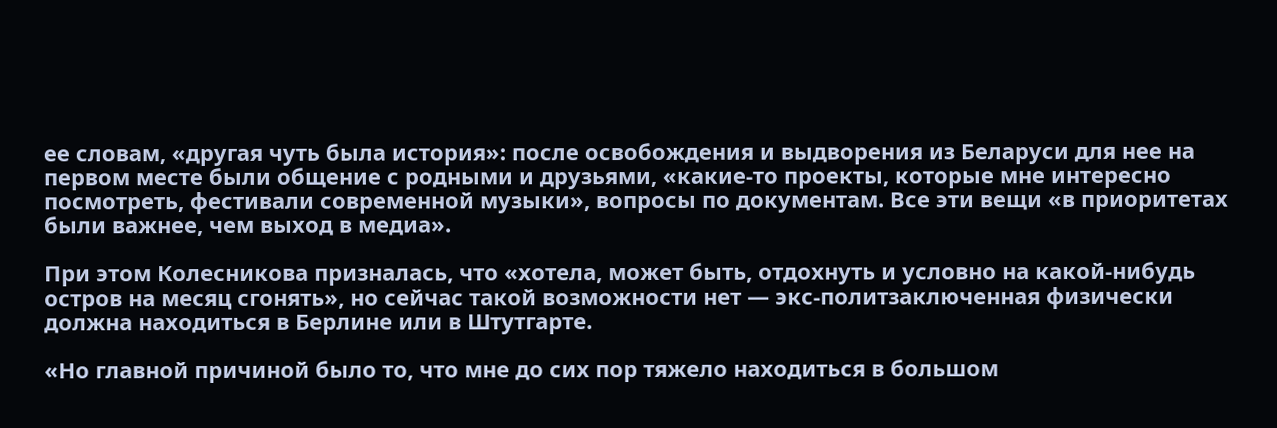ее словам, «другая чуть была история»: после освобождения и выдворения из Беларуси для нее на первом месте были общение с родными и друзьями, «какие-то проекты, которые мне интересно посмотреть, фестивали современной музыки», вопросы по документам. Все эти вещи «в приоритетах были важнее, чем выход в медиа».

При этом Колесникова призналась, что «хотела, может быть, отдохнуть и условно на какой-нибудь остров на месяц сгонять», но сейчас такой возможности нет — экс-политзаключенная физически должна находиться в Берлине или в Штутгарте.

«Но главной причиной было то, что мне до сих пор тяжело находиться в большом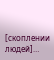[скоплении людей]…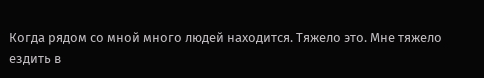Когда рядом со мной много людей находится. Тяжело это. Мне тяжело ездить в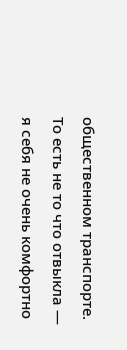общественном транспорте. То есть не то что отвыкла — я себя не очень комфортно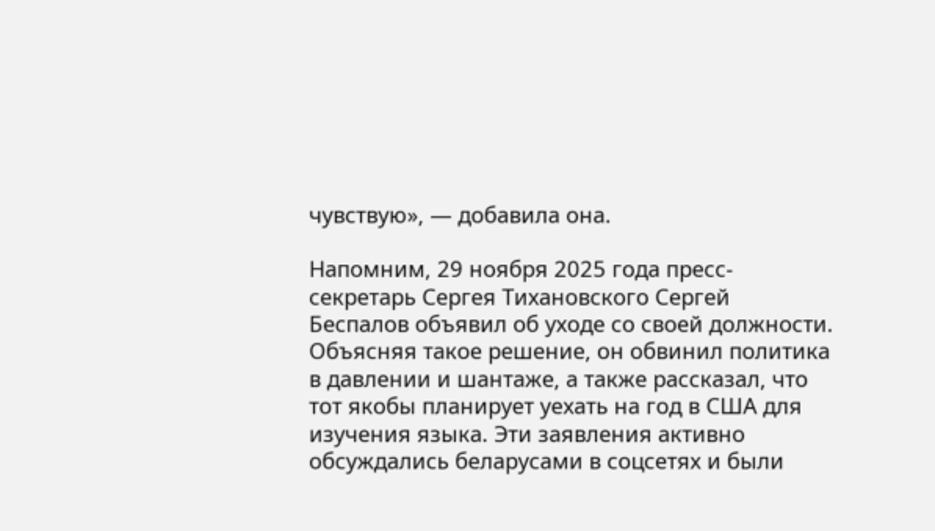чувствую», — добавила она.

Напомним, 29 ноября 2025 года пресс-секретарь Сергея Тихановского Сергей Беспалов объявил об уходе со своей должности. Объясняя такое решение, он обвинил политика в давлении и шантаже, а также рассказал, что тот якобы планирует уехать на год в США для изучения языка. Эти заявления активно обсуждались беларусами в соцсетях и были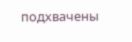подхвачены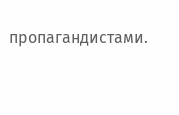пропагандистами.